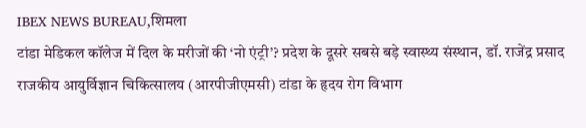IBEX NEWS BUREAU,शिमला
टांडा मेडिकल कॉलेज में दिल के मरीजों की ‘नो एंट्री’? प्रदेश के दूसरे सबसे बड़े स्वास्थ्य संस्थान, डॉ. राजेंद्र प्रसाद राजकीय आयुर्विज्ञान चिकित्सालय (आरपीजीएमसी) टांडा के हृदय रोग विभाग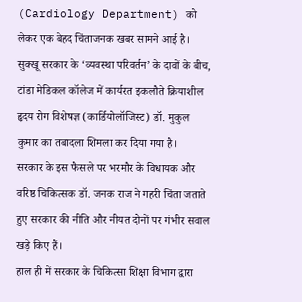(Cardiology Department) को लेकर एक बेहद चिंताजनक खबर सामने आई है। सुक्खू सरकार के ‘व्यवस्था परिवर्तन’ के दावों के बीच, टांडा मेडिकल कॉलेज में कार्यरत इकलौते क्रियाशील हृदय रोग विशेषज्ञ (कार्डियोलॉजिस्ट) डॉ. मुकुल कुमार का तबादला शिमला कर दिया गया है।
सरकार के इस फैसले पर भरमौर के विधायक और वरिष्ठ चिकित्सक डॉ. जनक राज ने गहरी चिंता जताते हुए सरकार की नीति और नीयत दोनों पर गंभीर सवाल खड़े किए हैं।
हाल ही में सरकार के चिकित्सा शिक्षा विभाग द्वारा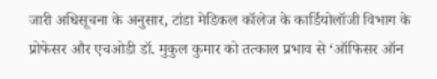जारी अधिसूचना के अनुसार, टांडा मेडिकल कॉलेज के कार्डियोलॉजी विभाग के प्रोफेसर और एचओडी डॉ. मुकुल कुमार को तत्काल प्रभाव से ‘ऑफिसर ऑन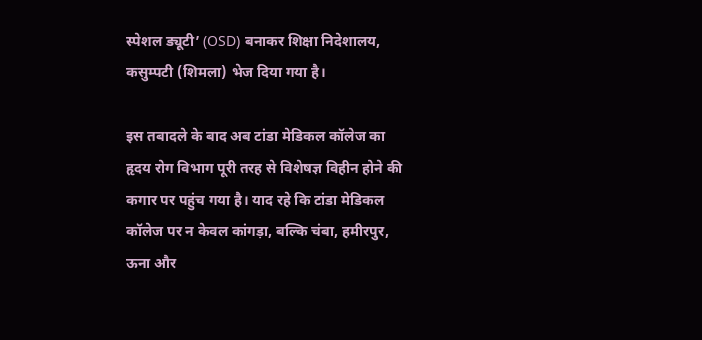स्पेशल ड्यूटी’ (OSD) बनाकर शिक्षा निदेशालय, कसुम्पटी (शिमला) भेज दिया गया है।

इस तबादले के बाद अब टांडा मेडिकल कॉलेज का हृदय रोग विभाग पूरी तरह से विशेषज्ञ विहीन होने की कगार पर पहुंच गया है। याद रहे कि टांडा मेडिकल कॉलेज पर न केवल कांगड़ा, बल्कि चंबा, हमीरपुर, ऊना और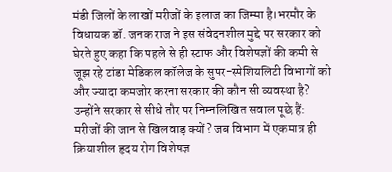मंडी जिलों के लाखों मरीजों के इलाज का जिम्मा है।भरमौर के विधायक डॉ. जनक राज ने इस संवेदनशील मुद्दे पर सरकार को घेरते हुए कहा कि पहले से ही स्टाफ और विशेषज्ञों की कमी से जूझ रहे टांडा मेडिकल कॉलेज के सुपर-स्पेशियलिटी विभागों को और ज्यादा कमजोर करना सरकार की कौन सी व्यवस्था है? उन्होंने सरकार से सीधे तौर पर निम्नलिखित सवाल पूछे हैं:
मरीजों की जान से खिलवाड़ क्यों? जब विभाग में एकमात्र ही क्रियाशील हृदय रोग विशेषज्ञ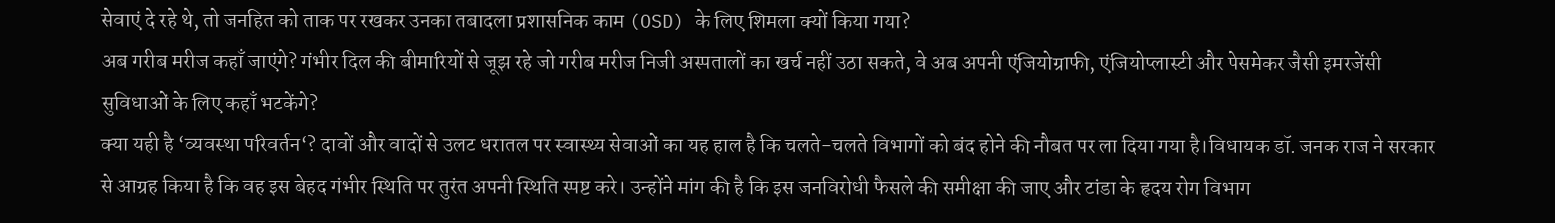सेवाएं दे रहे थे, तो जनहित को ताक पर रखकर उनका तबादला प्रशासनिक काम (OSD) के लिए शिमला क्यों किया गया?
अब गरीब मरीज कहाँ जाएंगे? गंभीर दिल की बीमारियों से जूझ रहे जो गरीब मरीज निजी अस्पतालों का खर्च नहीं उठा सकते, वे अब अपनी एंजियोग्राफी, एंजियोप्लास्टी और पेसमेकर जैसी इमरजेंसी सुविधाओं के लिए कहाँ भटकेंगे?
क्या यही है ‘व्यवस्था परिवर्तन‘? दावों और वादों से उलट धरातल पर स्वास्थ्य सेवाओं का यह हाल है कि चलते-चलते विभागों को बंद होने की नौबत पर ला दिया गया है।विधायक डॉ. जनक राज ने सरकार से आग्रह किया है कि वह इस बेहद गंभीर स्थिति पर तुरंत अपनी स्थिति स्पष्ट करे। उन्होंने मांग की है कि इस जनविरोधी फैसले की समीक्षा की जाए और टांडा के हृदय रोग विभाग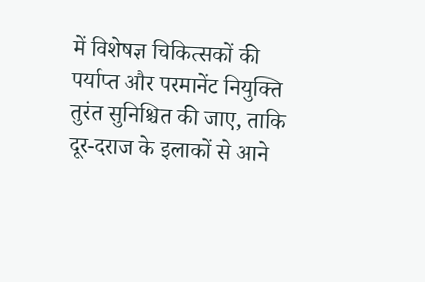में विशेषज्ञ चिकित्सकों की पर्याप्त और परमानेंट नियुक्ति तुरंत सुनिश्चित की जाए, ताकि दूर-दराज के इलाकों से आने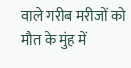वाले गरीब मरीजों को मौत के मुंह में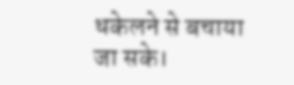धकेलने से बचाया जा सके।